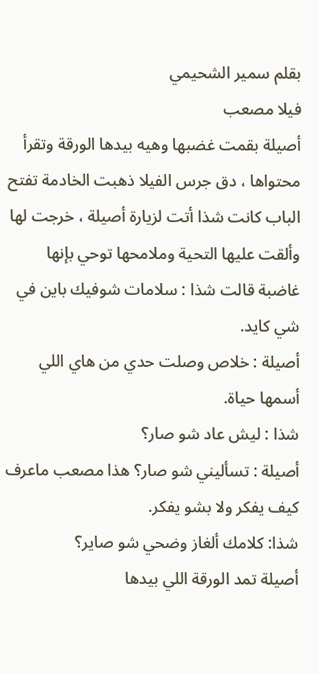بقلم سمير الشحيمي
فيلا مصعب
أصيلة بقمت غضبها وهيه بيدها الورقة وتقرأ محتواها ، دق جرس الفيلا ذهبت الخادمة تفتح الباب كانت شذا أتت لزيارة أصيلة ، خرجت لها وألقت عليها التحية وملامحها توحي بإنها غاضبة قالت شذا : سلامات شوفيك باين في شي كايد.
أصيلة : خلاص وصلت حدي من هاي اللي أسمها حياة.
شذا : ليش عاد شو صار؟
أصيلة : تسأليني شو صار؟ هذا مصعب ماعرف كيف يفكر ولا بشو يفكر.
شذا: كلامك ألغاز وضحي شو صاير؟
أصيلة تمد الورقة اللي بيدها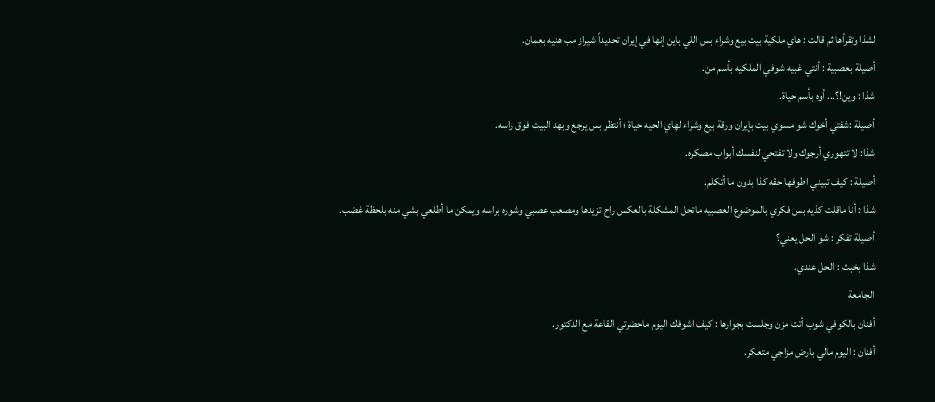لشذا وتقرأها ثم قالت : هاي ملكية بيت بيع وشراء بس اللي باين إنها في إيران تحديداً شيراز مب هنيه بعمان.
أصيلة بعصبية : أنتي غبيه شوفي الملكيه بأسم من.
شذا : وين!؟... أوه بأسم حياة.
أصيلة :شفتي أخوك شو مسوي بيت بإيران ورقة بيع وشراء لهاي الحيه حياة ؛ أنتظر بس يرجع وبهد البيت فوق راسه.
شذا: لا تتهوري أرجوك ولا تفتحي لنفسك أبواب مصكره.
أصيلة : كيف تبيني اطوفها حقه كذا بدون ما أتكلم.
شذا : أنا ماقلت كذيه بس فكري بالموضوع العصبيه ماتحل المشكلة بالعكس راح تزيدها ومصعب عصبي وشوره براسه ويمكن ما أطلعي بشي منه بلحظة غضب.
أصيلة تفكر : شو الحل يعني؟
شذا بخبث : الحل عندي.
الجامعة
أفنان بالكوفي شوب أتت مزن وجلست بجوارها : كيف اشوفك اليوم ماحضرتي القاعة مع الدكتور.
أفنان : اليوم مالي بارض مزاجي متعكر.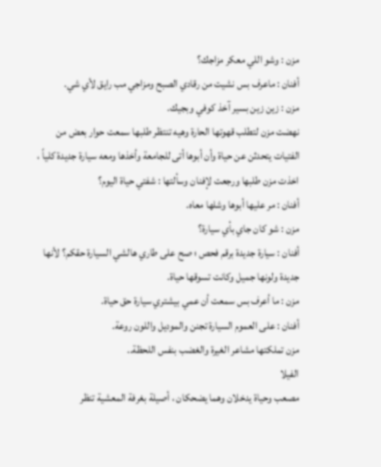مزن : وشو اللي معكر مزاجك؟
أفنان : ماعرف بس نشيت من رقادي الصبح ومزاجي مب رايق لأي شي.
مزن : زين زين بسير آخذ كوفي وبجيك.
نهضت مزن لتطلب قهوتها الحارة وهيه تنتظر طلبها سمعت حوار بعض من الفتيات يتحدثن عن حياة وأن أبوها أتى للجامعة وأخذها ومعه سيارة جديدة كلياً ، اخذت مزن طلبها ورجعت لإفنان وسألتها : شفتي حياة اليوم؟
أفنان : مر عليها أبوها وشلها معاه.
مزن : شو كان جاي بأي سيارة؟
أفنان : سيارة جديدة برقم فحص ؛ صح على طاري هالشي السيارة حقكم؟ لأنها جديدة ولونها جميل وكانت تسوقها حياة.
مزن : ما أعرف بس سمعت أن عمي بيشتري سيارة حق حياة.
أفنان : على العموم السيارة تجنن والموديل واللون روعة.
مزن تملكتها مشاعر الغيرة والغضب بنفس اللحظة..
الفيلا
مصعب وحياة يدخلان وهما يضحكان ، أصيلة بغرفة المعشية تنظر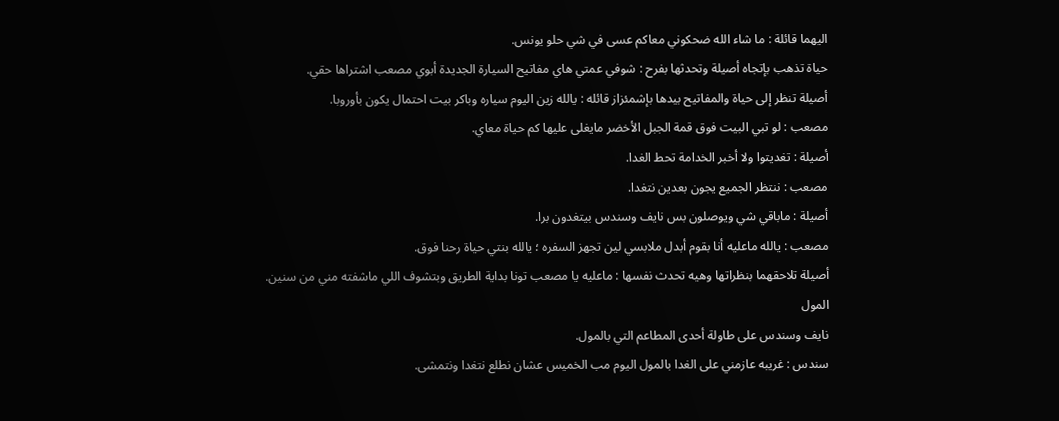اليهما قائلة : ما شاء الله ضحكوني معاكم عسى في شي حلو يونس.
حياة تذهب بإتجاه أصيلة وتحدثها بفرح : شوفي عمتي هاي مفاتيح السيارة الجديدة أبوي مصعب اشتراها حقي.
أصيلة تنظر إلى حياة والمفاتيح بيدها بإشمئزاز قائله : يالله زين اليوم سياره وباكر بيت احتمال يكون بأوروبا.
مصعب : لو تبي البيت فوق قمة الجبل الأخضر مايغلى عليها كم حياة معاي.
أصيلة : تغديتوا ولا أخبر الخدامة تحط الغدا.
مصعب : ننتظر الجميع يجون بعدين نتغدا.
أصيلة : ماباقي شي ويوصلون بس نايف وسندس بيتغدون برا.
مصعب : يالله ماعليه أنا بقوم أبدل ملابسي لين تجهز السفره ؛ يالله بنتي حياة رحنا فوق.
أصيلة تلاحقهما بنظراتها وهيه تحدث نفسها : ماعليه يا مصعب تونا بداية الطريق وبتشوف اللي ماشفته مني من سنين.
المول
نايف وسندس على طاولة أحدى المطاعم التي بالمول.
سندس : غريبه عازمني على الغدا بالمول اليوم مب الخميس عشان نطلع نتغدا ونتمشى.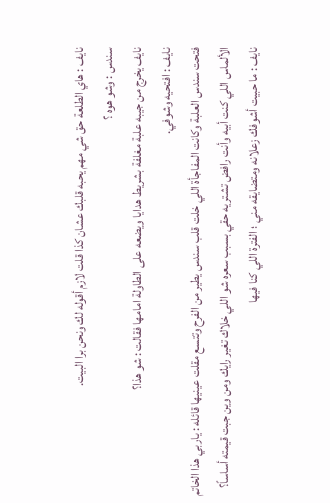نايف : هاي الطلعة حق شي مهم يحبه قلبك عشان كذا قلت لازم أقوله لك ونحن برا البيت.
سندس : وشو هوه ؟
نايف يخرج من جيبه علبة مغلفة بشريط هدايا ويضعه على الطاولة امامها فقالت : شو هذا؟
نايف : افتحيه وشوفي.
فتحت سندس العلبة وكانت المفاجأة اللي خلت قلب سندس يطير من الفرح وتتسع مقلت عينيها قائله : ياربي هذا الخاتم الألماس اللي كنت أبيه وأنت رافض تشتريه حقي بسبب سعره شو اللي خلاك تغير رايك ومن وين جبت قيمته أساساً؟
نايف : ما حبيت أشوفك زعلانه ومتضايقه مني ؛ الفترة اللي كنا فيها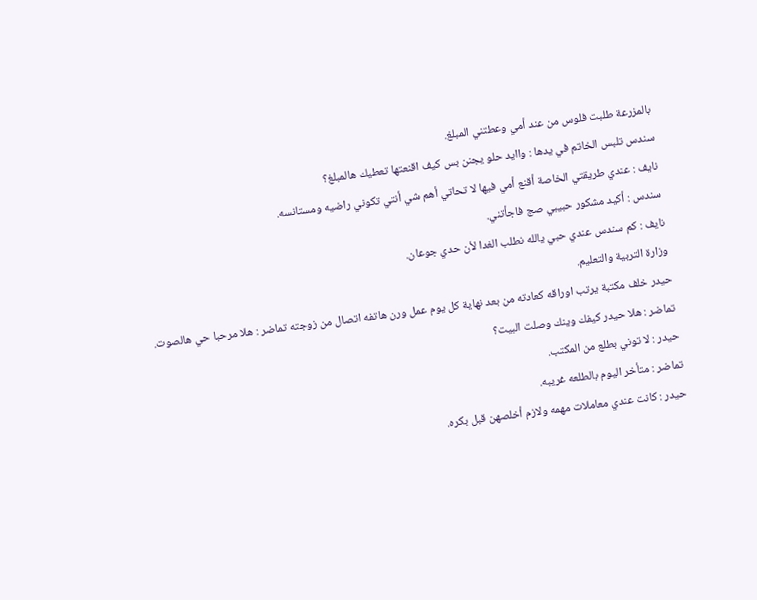بالمزرعة طلبت فلوس من عند أمي وعطتني المبلغ.
سندس تلبس الخاتم في يدها : واايد حلو يجنن بس كيف اقنعتها تعطيك هالمبلغ؟
نايف : عندي طريقتي الخاصة أقنع أمي فيها لا تحاتي أهم شي أنتي تكوني راضيه ومستانسه.
سندس : أكيد مشكور حبيبي صج فاجأتني.
نايف : كم سندس عندي حبي يالله نطلب الغدا لأن حدي جوعان.
وزارة التربية والتعليم.
حيدر خلف مكتبة يرتب اوراقه كعادته من بعد نهاية كل يوم عمل ورن هاتفه اتصال من زوجته تماضر : هلا مرحبا حي هالصوت.
تماضر : هلا حيدر كيفك وينك وصلت البيت؟
حيدر : لا توني بطلع من المكتب.
تماضر : متأخر اليوم بالطلعه غريبه.
حيدر : كانت عندي معاملات مهمه ولازم أخلصهن قبل بكره.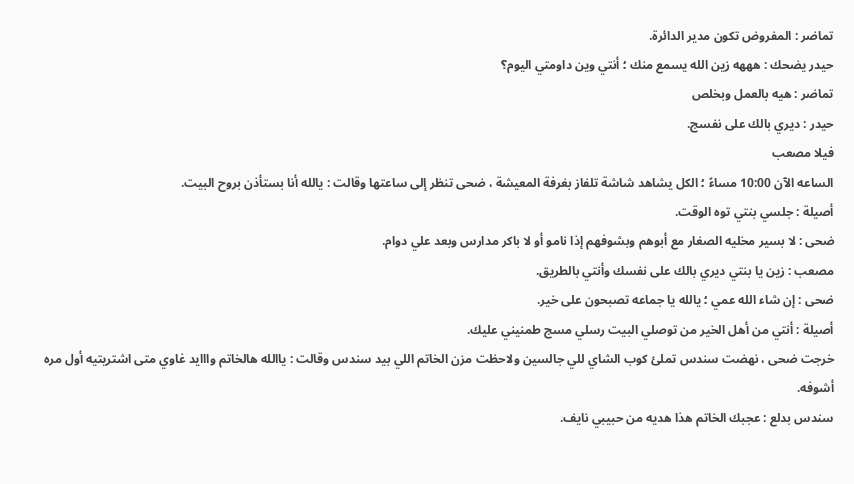تماضر : المفروض تكون مدير الدائرة.
حيدر يضحك : هههه زين الله يسمع منك ؛ أنتي وين داومتي اليوم؟
تماضر : هيه بالعمل وبخلص
حيدر : ديري بالك على نفسج.
فيلا مصعب
الساعه الآن 10:00 مساءً ؛ الكل يشاهد شاشة تلفاز بغرفة المعيشة ، ضحى تنظر إلى ساعتها وقالت : يالله أنا بستأذن بروح البيت.
أصيلة : جلسي بنتي توه الوقت.
ضحى : لا بسير مخليه الصغار مع أبوهم وبشوفهم إذا نامو أو لا باكر مدارس وبعد علي دوام.
مصعب : زين يا بنتي ديري بالك على نفسك وأنتي بالطريق.
ضحى : إن شاء الله عمي ؛ يالله يا جماعه تصبحون على خير.
أصيلة : أنتي من أهل الخير من توصلي البيت رسلي مسج طمنيني عليك.
خرجت ضحى ، نهضت سندس تملئ كوب الشاي للي جالسين ولاحظت مزن الخاتم اللي بيد سندس وقالت : ياالله هالخاتم وااايد غاوي متى اشتريتيه أول مره أشوفه.
سندس بدلع : عجبك الخاتم هذا هديه من حبيبي نايف.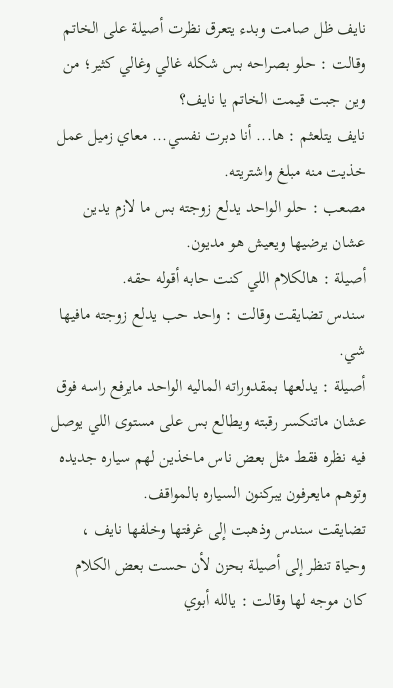نايف ظل صامت وبدء يتعرق نظرت أصيلة على الخاتم وقالت : حلو بصراحه بس شكله غالي وغالي كثير؛ من وين جبت قيمت الخاتم يا نايف؟
نايف يتلعثم : ها... أنا دبرت نفسي... معاي زميل عمل خذيت منه مبلغ واشتريته.
مصعب : حلو الواحد يدلع زوجته بس ما لازم يدين عشان يرضيها ويعيش هو مديون.
أصيلة : هالكلام اللي كنت حابه أقوله حقه.
سندس تضايقت وقالت : واحد حب يدلع زوجته مافيها شي.
أصيلة : يدلعها بمقدوراته الماليه الواحد مايرفع راسه فوق عشان ماتنكسر رقبته ويطالع بس على مستوى اللي يوصل فيه نظره فقط مثل بعض ناس ماخذين لهم سياره جديده وتوهم مايعرفون يبركنون السياره بالمواقف.
تضايقت سندس وذهبت إلى غرفتها وخلفها نايف ، وحياة تنظر إلى أصيلة بحزن لأن حست بعض الكلام كان موجه لها وقالت : يالله أبوي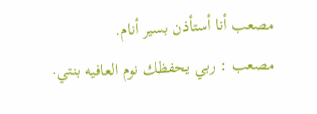مصعب أنا أستأذن بسير أنام.
مصعب : ربي يحفظك نوم العافيه بنتي.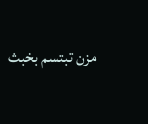مزن تبتسم بخبث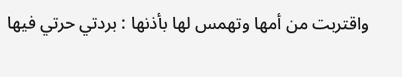واقتربت من أمها وتهمس لها بأذنها : بردتي حرتي فيها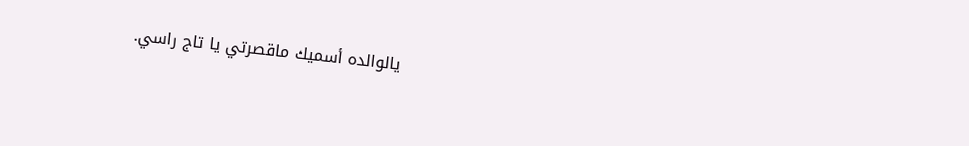يالوالده أسميك ماقصرتي يا تاج راسي.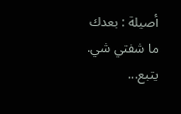أصيلة : بعدك ما شفتي شي.
يتبع...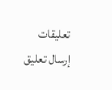تعليقات
إرسال تعليق